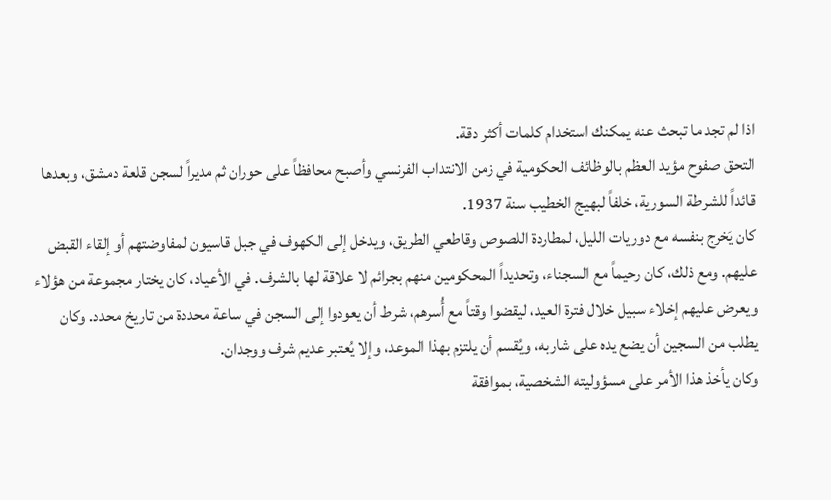اذا لم تجد ما تبحث عنه يمكنك استخدام كلمات أكثر دقة.
التحق صفوح مؤيد العظم بالوظائف الحكومية في زمن الانتداب الفرنسي وأصبح محافظاً على حوران ثم مديراً لسجن قلعة دمشق، وبعدها قائداً للشرطة السورية، خلفاً لبهيج الخطيب سنة 1937.
كان يَخرج بنفسه مع دوريات الليل، لمطاردة اللصوص وقاطعي الطريق، ويدخل إلى الكهوف في جبل قاسيون لمفاوضتهم أو إلقاء القبض عليهم. ومع ذلك، كان رحيماً مع السجناء، وتحديداً المحكومين منهم بجرائم لا علاقة لها بالشرف. في الأعياد، كان يختار مجموعة من هؤلاء ويعرض عليهم إخلاء سبيل خلال فترة العيد، ليقضوا وقتاً مع أُسرهم، شرط أن يعودوا إلى السجن في ساعة محددة من تاريخ محدد. وكان يطلب من السجين أن يضع يده على شاربه، ويُقسم أن يلتزم بهذا الموعد، وإلا يُعتبر عديم شرف ووجدان.
وكان يأخذ هذا الأمر على مسؤوليته الشخصية، بموافقة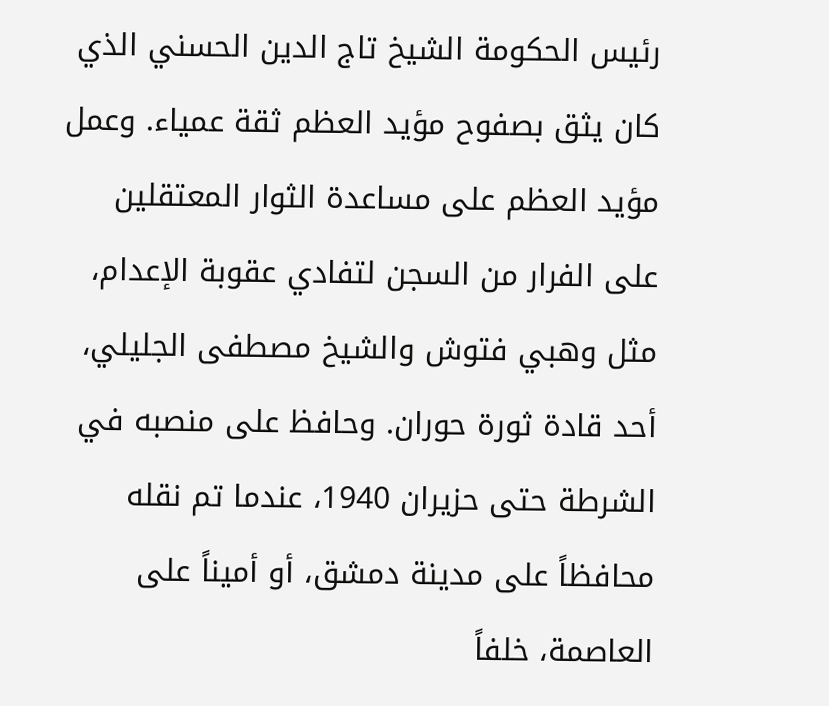رئيس الحكومة الشيخ تاج الدين الحسني الذي كان يثق بصفوح مؤيد العظم ثقة عمياء. وعمل مؤيد العظم على مساعدة الثوار المعتقلين على الفرار من السجن لتفادي عقوبة الإعدام، مثل وهبي فتوش والشيخ مصطفى الجليلي، أحد قادة ثورة حوران. وحافظ على منصبه في الشرطة حتى حزيران 1940، عندما تم نقله محافظاً على مدينة دمشق، أو أميناً على العاصمة، خلفاً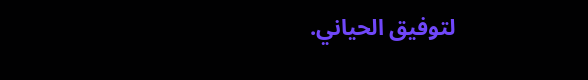لتوفيق الحياني.